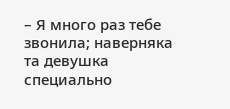– Я много раз тебе звонила; наверняка та девушка специально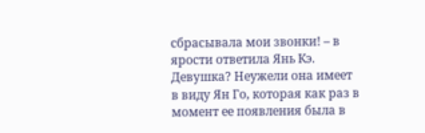сбрасывала мои звонки! – в ярости ответила Янь Кэ.
Девушка? Неужели она имеет в виду Ян Го, которая как раз в момент ее появления была в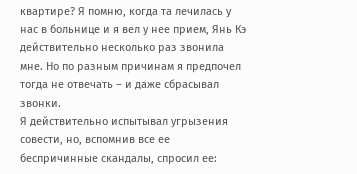квартире? Я помню, когда та лечилась у нас в больнице и я вел у нее прием, Янь Кэ действительно несколько раз звонила мне. Но по разным причинам я предпочел тогда не отвечать – и даже сбрасывал звонки.
Я действительно испытывал угрызения совести, но, вспомнив все ее беспричинные скандалы, спросил ее: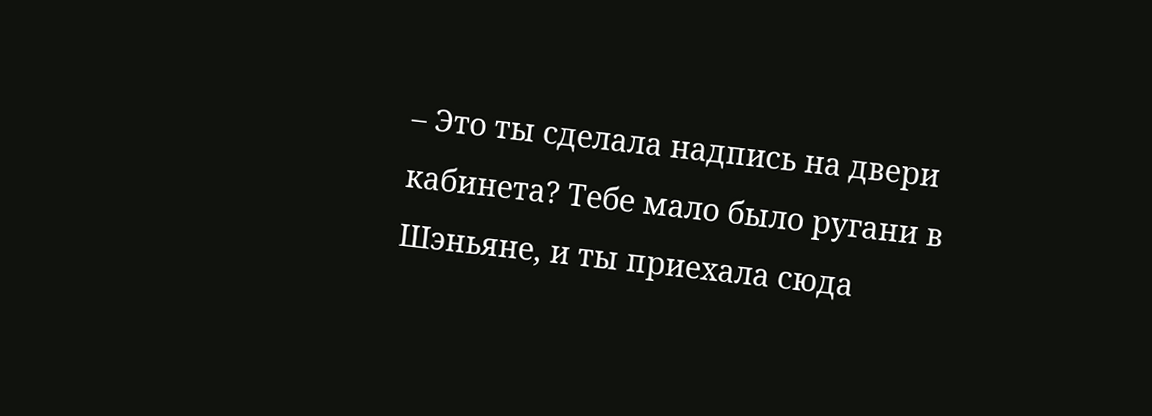– Это ты сделала надпись на двери кабинета? Тебе мало было ругани в Шэньяне, и ты приехала сюда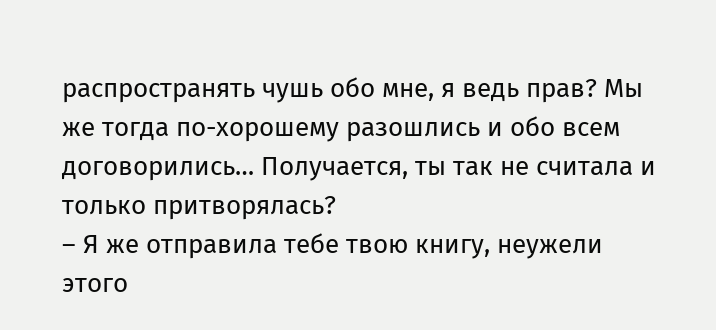распространять чушь обо мне, я ведь прав? Мы же тогда по-хорошему разошлись и обо всем договорились… Получается, ты так не считала и только притворялась?
– Я же отправила тебе твою книгу, неужели этого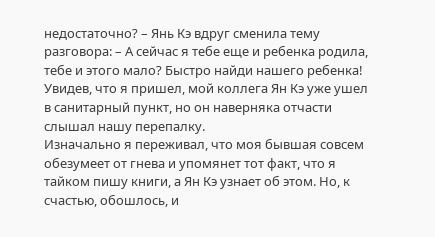недостаточно? – Янь Кэ вдруг сменила тему разговора: – А сейчас я тебе еще и ребенка родила, тебе и этого мало? Быстро найди нашего ребенка!
Увидев, что я пришел, мой коллега Ян Кэ уже ушел в санитарный пункт, но он наверняка отчасти слышал нашу перепалку.
Изначально я переживал, что моя бывшая совсем обезумеет от гнева и упомянет тот факт, что я тайком пишу книги, а Ян Кэ узнает об этом. Но, к счастью, обошлось, и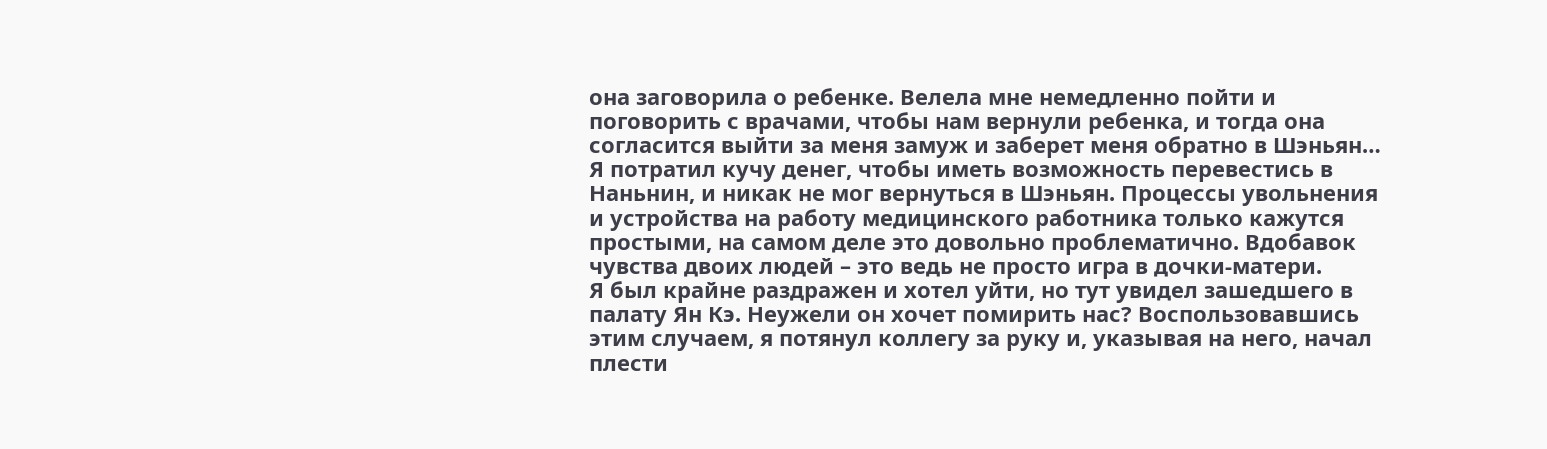она заговорила о ребенке. Велела мне немедленно пойти и поговорить с врачами, чтобы нам вернули ребенка, и тогда она согласится выйти за меня замуж и заберет меня обратно в Шэньян…
Я потратил кучу денег, чтобы иметь возможность перевестись в Наньнин, и никак не мог вернуться в Шэньян. Процессы увольнения и устройства на работу медицинского работника только кажутся простыми, на самом деле это довольно проблематично. Вдобавок чувства двоих людей – это ведь не просто игра в дочки-матери.
Я был крайне раздражен и хотел уйти, но тут увидел зашедшего в палату Ян Кэ. Неужели он хочет помирить нас? Воспользовавшись этим случаем, я потянул коллегу за руку и, указывая на него, начал плести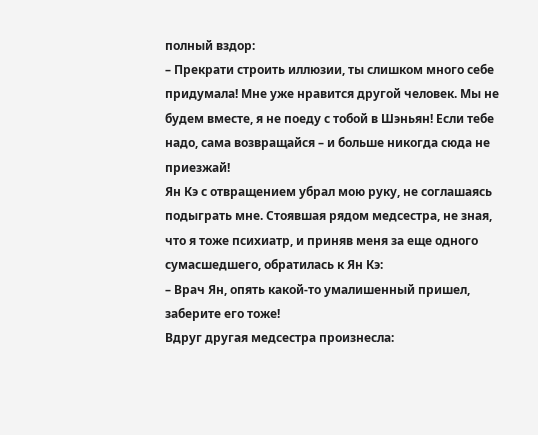полный вздор:
– Прекрати строить иллюзии, ты слишком много себе придумала! Мне уже нравится другой человек. Мы не будем вместе, я не поеду с тобой в Шэньян! Если тебе надо, сама возвращайся – и больше никогда сюда не приезжай!
Ян Кэ с отвращением убрал мою руку, не соглашаясь подыграть мне. Стоявшая рядом медсестра, не зная, что я тоже психиатр, и приняв меня за еще одного сумасшедшего, обратилась к Ян Кэ:
– Врач Ян, опять какой-то умалишенный пришел, заберите его тоже!
Вдруг другая медсестра произнесла: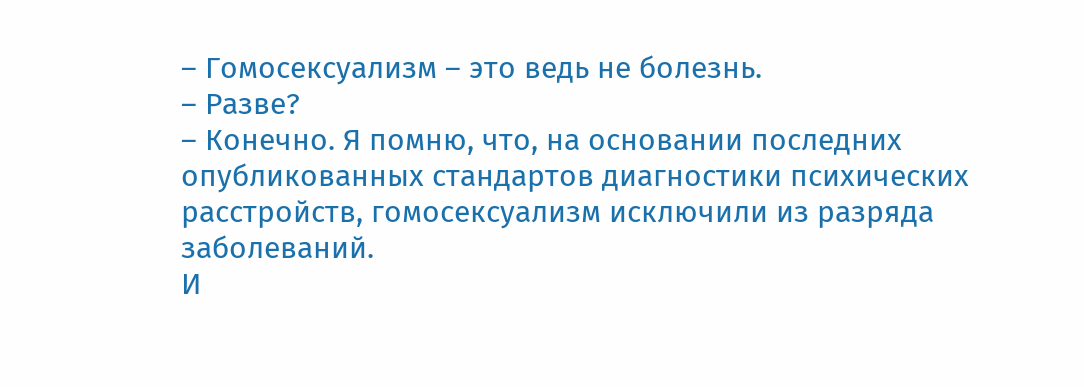– Гомосексуализм – это ведь не болезнь.
– Разве?
– Конечно. Я помню, что, на основании последних опубликованных стандартов диагностики психических расстройств, гомосексуализм исключили из разряда заболеваний.
И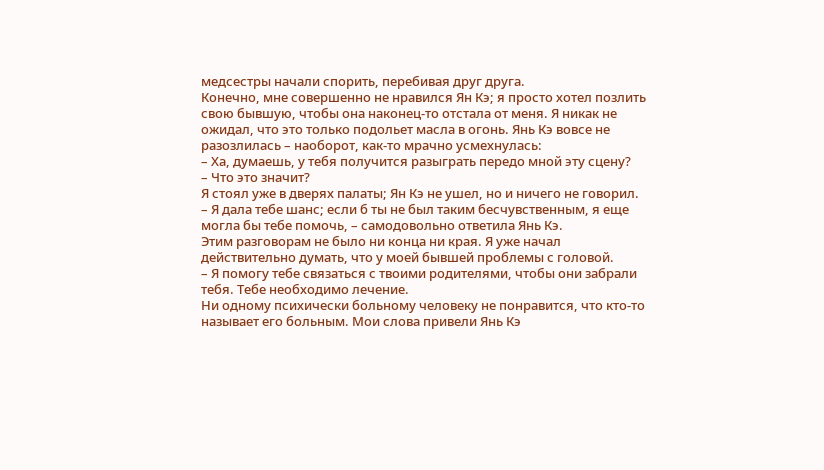медсестры начали спорить, перебивая друг друга.
Конечно, мне совершенно не нравился Ян Кэ; я просто хотел позлить свою бывшую, чтобы она наконец-то отстала от меня. Я никак не ожидал, что это только подольет масла в огонь. Янь Кэ вовсе не разозлилась – наоборот, как-то мрачно усмехнулась:
– Ха, думаешь, у тебя получится разыграть передо мной эту сцену?
– Что это значит?
Я стоял уже в дверях палаты; Ян Кэ не ушел, но и ничего не говорил.
– Я дала тебе шанс; если б ты не был таким бесчувственным, я еще могла бы тебе помочь, – самодовольно ответила Янь Кэ.
Этим разговорам не было ни конца ни края. Я уже начал действительно думать, что у моей бывшей проблемы с головой.
– Я помогу тебе связаться с твоими родителями, чтобы они забрали тебя. Тебе необходимо лечение.
Ни одному психически больному человеку не понравится, что кто-то называет его больным. Мои слова привели Янь Кэ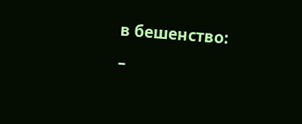в бешенство:
–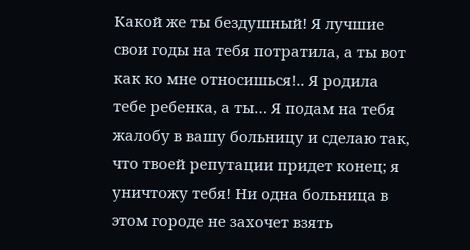Какой же ты бездушный! Я лучшие свои годы на тебя потратила, а ты вот как ко мне относишься!.. Я родила тебе ребенка, а ты… Я подам на тебя жалобу в вашу больницу и сделаю так, что твоей репутации придет конец; я уничтожу тебя! Ни одна больница в этом городе не захочет взять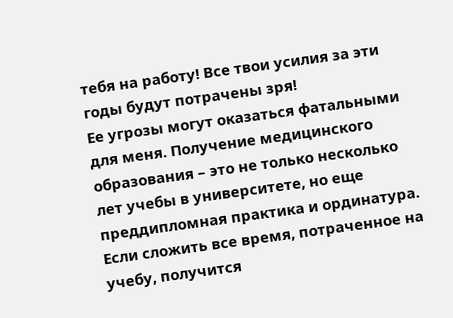тебя на работу! Все твои усилия за эти годы будут потрачены зря!
Ее угрозы могут оказаться фатальными для меня. Получение медицинского образования – это не только несколько лет учебы в университете, но еще преддипломная практика и ординатура. Если сложить все время, потраченное на учебу, получится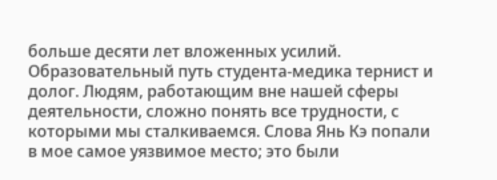больше десяти лет вложенных усилий.
Образовательный путь студента-медика тернист и долог. Людям, работающим вне нашей сферы деятельности, сложно понять все трудности, с которыми мы сталкиваемся. Слова Янь Кэ попали в мое самое уязвимое место; это были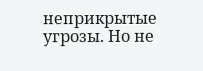неприкрытые угрозы. Но не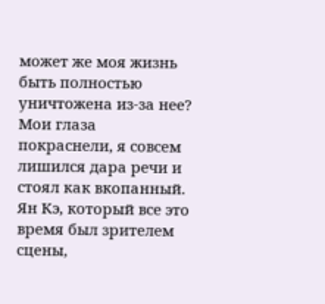может же моя жизнь быть полностью уничтожена из-за нее?
Мои глаза покраснели, я совсем лишился дара речи и стоял как вкопанный. Ян Кэ, который все это время был зрителем сцены,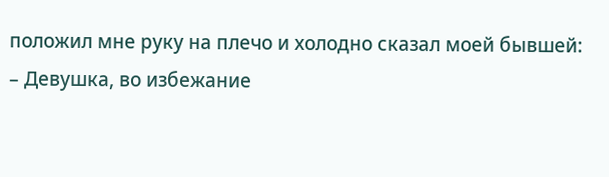положил мне руку на плечо и холодно сказал моей бывшей:
– Девушка, во избежание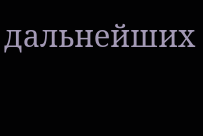дальнейших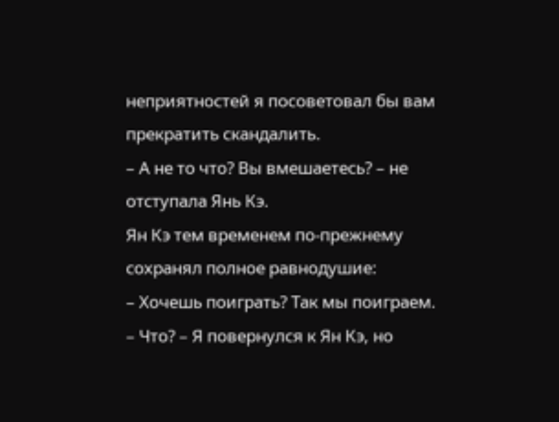неприятностей я посоветовал бы вам прекратить скандалить.
– А не то что? Вы вмешаетесь? – не отступала Янь Кэ.
Ян Кэ тем временем по-прежнему сохранял полное равнодушие:
– Хочешь поиграть? Так мы поиграем.
– Что? – Я повернулся к Ян Кэ, но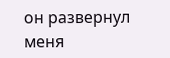он развернул меня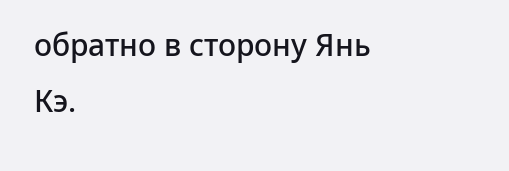обратно в сторону Янь Кэ.